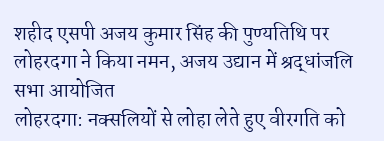शहीद एसपी अजय कुमार सिंह की पुण्यतिथि पर लोहरदगा ने किया नमन, अजय उद्यान में श्रद्धांजलि सभा आयोजित
लोहरदगा: नक्सलियों से लोहा लेते हुए वीरगति को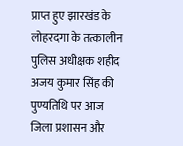प्राप्त हुए झारखंड के लोहरदगा के तत्कालीन पुलिस अधीक्षक शहीद अजय कुमार सिंह की पुण्यतिथि पर आज जिला प्रशासन और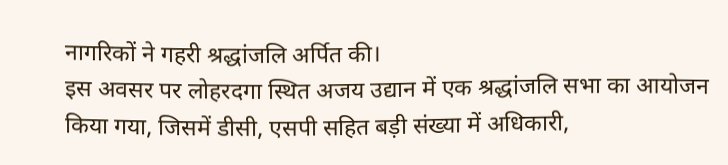नागरिकों ने गहरी श्रद्धांजलि अर्पित की।
इस अवसर पर लोहरदगा स्थित अजय उद्यान में एक श्रद्धांजलि सभा का आयोजन किया गया, जिसमें डीसी, एसपी सहित बड़ी संख्या में अधिकारी,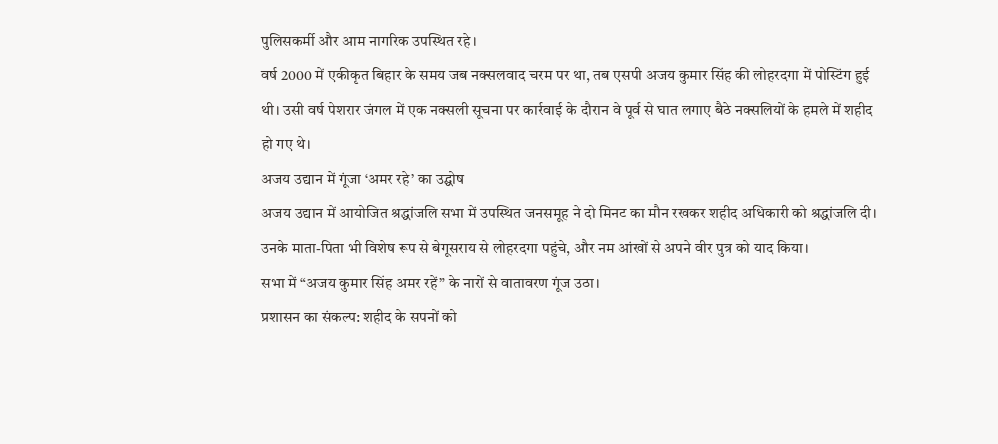पुलिसकर्मी और आम नागरिक उपस्थित रहे।
वर्ष 2000 में एकीकृत बिहार के समय जब नक्सलवाद चरम पर था, तब एसपी अजय कुमार सिंह की लोहरदगा में पोस्टिंग हुई थी। उसी वर्ष पेशरार जंगल में एक नक्सली सूचना पर कार्रवाई के दौरान वे पूर्व से घात लगाए बैठे नक्सलियों के हमले में शहीद हो गए थे।
अजय उद्यान में गूंजा ‘अमर रहे’ का उद्घोष
अजय उद्यान में आयोजित श्रद्धांजलि सभा में उपस्थित जनसमूह ने दो मिनट का मौन रखकर शहीद अधिकारी को श्रद्धांजलि दी।
उनके माता-पिता भी विशेष रूप से बेगूसराय से लोहरदगा पहुंचे, और नम आंखों से अपने वीर पुत्र को याद किया।
सभा में “अजय कुमार सिंह अमर रहें” के नारों से वातावरण गूंज उठा।
प्रशासन का संकल्प: शहीद के सपनों को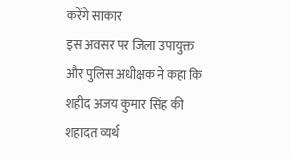करेंगे साकार
इस अवसर पर जिला उपायुक्त और पुलिस अधीक्षक ने कहा कि शहीद अजय कुमार सिंह की शहादत व्यर्थ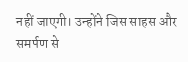नहीं जाएगी। उन्होंने जिस साहस और समर्पण से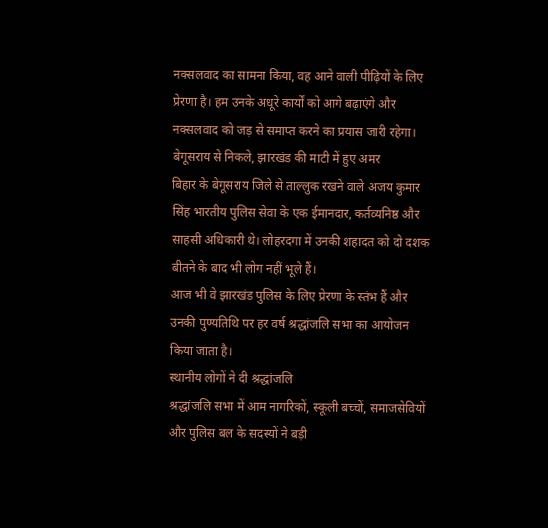नक्सलवाद का सामना किया, वह आने वाली पीढ़ियों के लिए प्रेरणा है। हम उनके अधूरे कार्यों को आगे बढ़ाएंगे और नक्सलवाद को जड़ से समाप्त करने का प्रयास जारी रहेगा।
बेगूसराय से निकले, झारखंड की माटी में हुए अमर
बिहार के बेगूसराय जिले से ताल्लुक रखने वाले अजय कुमार सिंह भारतीय पुलिस सेवा के एक ईमानदार, कर्तव्यनिष्ठ और साहसी अधिकारी थे। लोहरदगा में उनकी शहादत को दो दशक बीतने के बाद भी लोग नहीं भूले हैं।
आज भी वे झारखंड पुलिस के लिए प्रेरणा के स्तंभ हैं और उनकी पुण्यतिथि पर हर वर्ष श्रद्धांजलि सभा का आयोजन किया जाता है।
स्थानीय लोगों ने दी श्रद्धांजलि
श्रद्धांजलि सभा में आम नागरिकों, स्कूली बच्चों, समाजसेवियों और पुलिस बल के सदस्यों ने बड़ी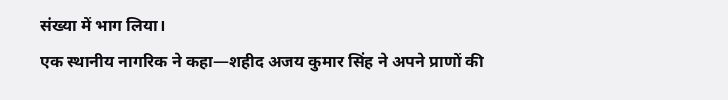संख्या में भाग लिया।
एक स्थानीय नागरिक ने कहा—शहीद अजय कुमार सिंह ने अपने प्राणों की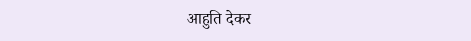आहुति देकर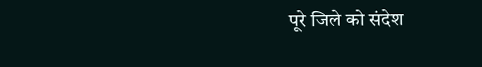पूरे जिले को संदेश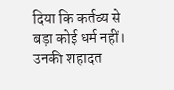दिया कि कर्तव्य से बड़ा कोई धर्म नहीं। उनकी शहादत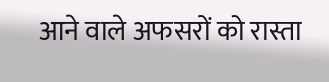आने वाले अफसरों को रास्ता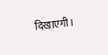दिखाएगी।